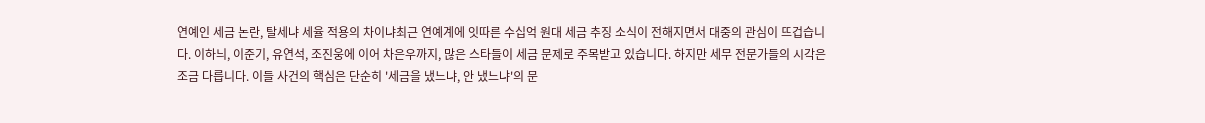연예인 세금 논란, 탈세냐 세율 적용의 차이냐최근 연예계에 잇따른 수십억 원대 세금 추징 소식이 전해지면서 대중의 관심이 뜨겁습니다. 이하늬, 이준기, 유연석, 조진웅에 이어 차은우까지, 많은 스타들이 세금 문제로 주목받고 있습니다. 하지만 세무 전문가들의 시각은 조금 다릅니다. 이들 사건의 핵심은 단순히 '세금을 냈느냐, 안 냈느냐'의 문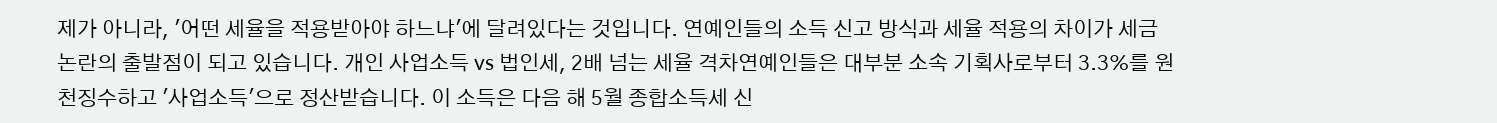제가 아니라, '어떤 세율을 적용받아야 하느냐'에 달려있다는 것입니다. 연예인들의 소득 신고 방식과 세율 적용의 차이가 세금 논란의 출발점이 되고 있습니다. 개인 사업소득 vs 법인세, 2배 넘는 세율 격차연예인들은 대부분 소속 기획사로부터 3.3%를 원천징수하고 '사업소득'으로 정산받습니다. 이 소득은 다음 해 5월 종합소득세 신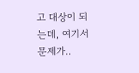고 대상이 되는데, 여기서 문제가..